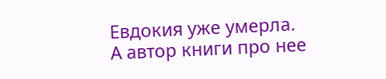Евдокия уже умерла.
А автор книги про нее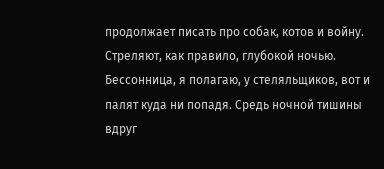продолжает писать про собак, котов и войну.
Стреляют, как правило, глубокой ночью. Бессонница, я полагаю, у стеляльщиков, вот и палят куда ни попадя. Средь ночной тишины вдруг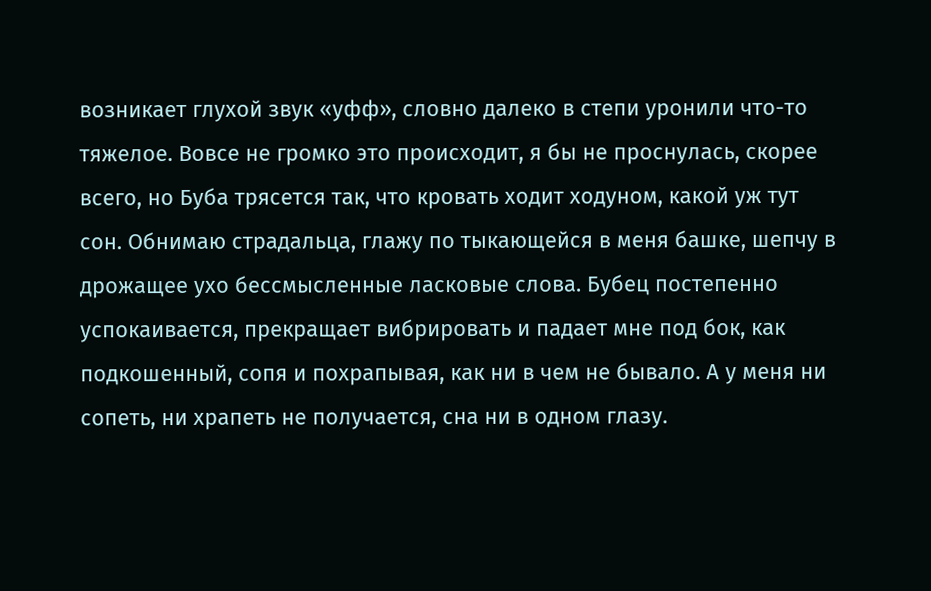возникает глухой звук «уфф», словно далеко в степи уронили что-то тяжелое. Вовсе не громко это происходит, я бы не проснулась, скорее всего, но Буба трясется так, что кровать ходит ходуном, какой уж тут сон. Обнимаю страдальца, глажу по тыкающейся в меня башке, шепчу в дрожащее ухо бессмысленные ласковые слова. Бубец постепенно успокаивается, прекращает вибрировать и падает мне под бок, как подкошенный, сопя и похрапывая, как ни в чем не бывало. А у меня ни сопеть, ни храпеть не получается, сна ни в одном глазу.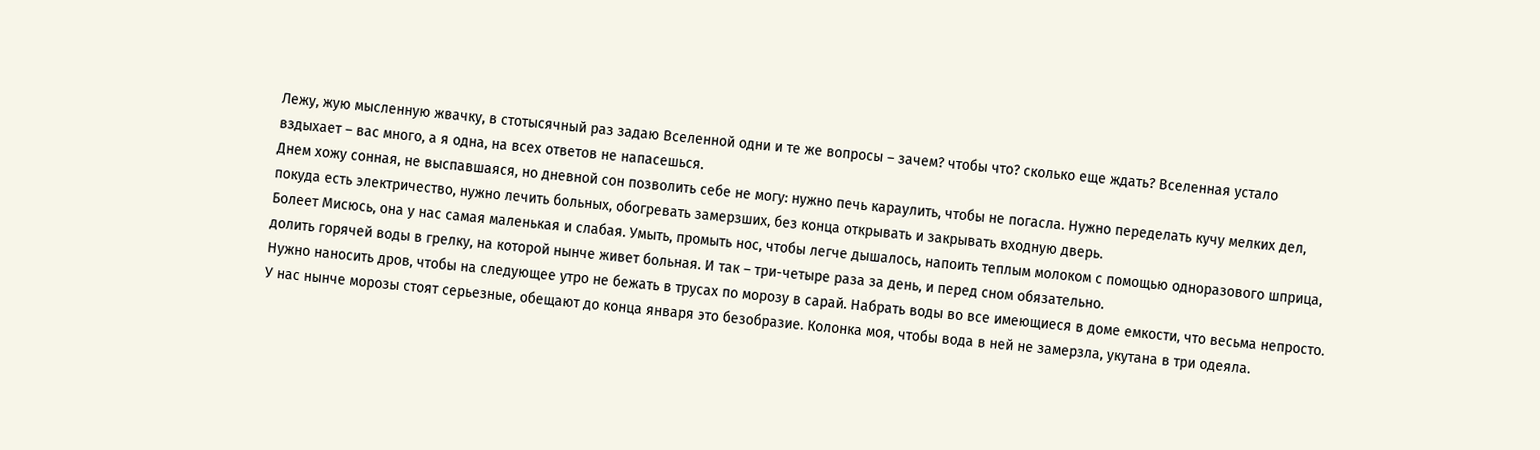Лежу, жую мысленную жвачку, в стотысячный раз задаю Вселенной одни и те же вопросы – зачем? чтобы что? сколько еще ждать? Вселенная устало вздыхает – вас много, а я одна, на всех ответов не напасешься.
Днем хожу сонная, не выспавшаяся, но дневной сон позволить себе не могу: нужно печь караулить, чтобы не погасла. Нужно переделать кучу мелких дел, покуда есть электричество, нужно лечить больных, обогревать замерзших, без конца открывать и закрывать входную дверь.
Болеет Мисюсь, она у нас самая маленькая и слабая. Умыть, промыть нос, чтобы легче дышалось, напоить теплым молоком с помощью одноразового шприца, долить горячей воды в грелку, на которой нынче живет больная. И так – три-четыре раза за день, и перед сном обязательно.
Нужно наносить дров, чтобы на следующее утро не бежать в трусах по морозу в сарай. Набрать воды во все имеющиеся в доме емкости, что весьма непросто. У нас нынче морозы стоят серьезные, обещают до конца января это безобразие. Колонка моя, чтобы вода в ней не замерзла, укутана в три одеяла.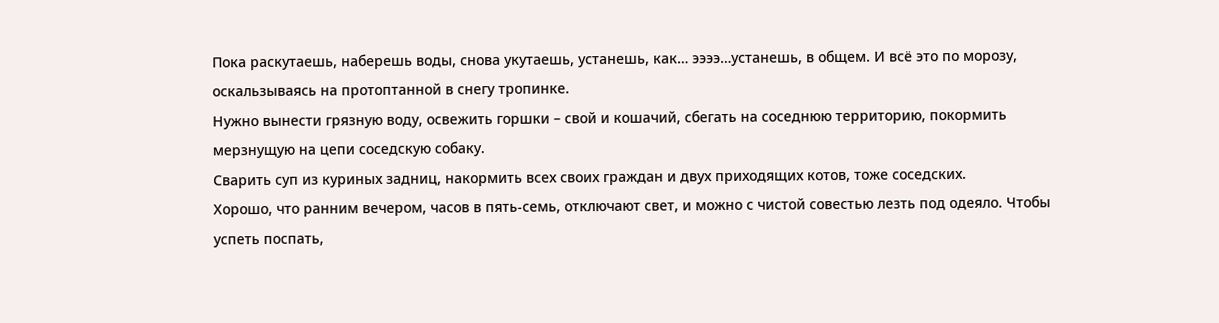Пока раскутаешь, наберешь воды, снова укутаешь, устанешь, как… ээээ…устанешь, в общем. И всё это по морозу, оскальзываясь на протоптанной в снегу тропинке.
Нужно вынести грязную воду, освежить горшки – свой и кошачий, сбегать на соседнюю территорию, покормить мерзнущую на цепи соседскую собаку.
Сварить суп из куриных задниц, накормить всех своих граждан и двух приходящих котов, тоже соседских.
Хорошо, что ранним вечером, часов в пять-семь, отключают свет, и можно с чистой совестью лезть под одеяло. Чтобы успеть поспать,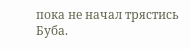пока не начал трястись Буба.